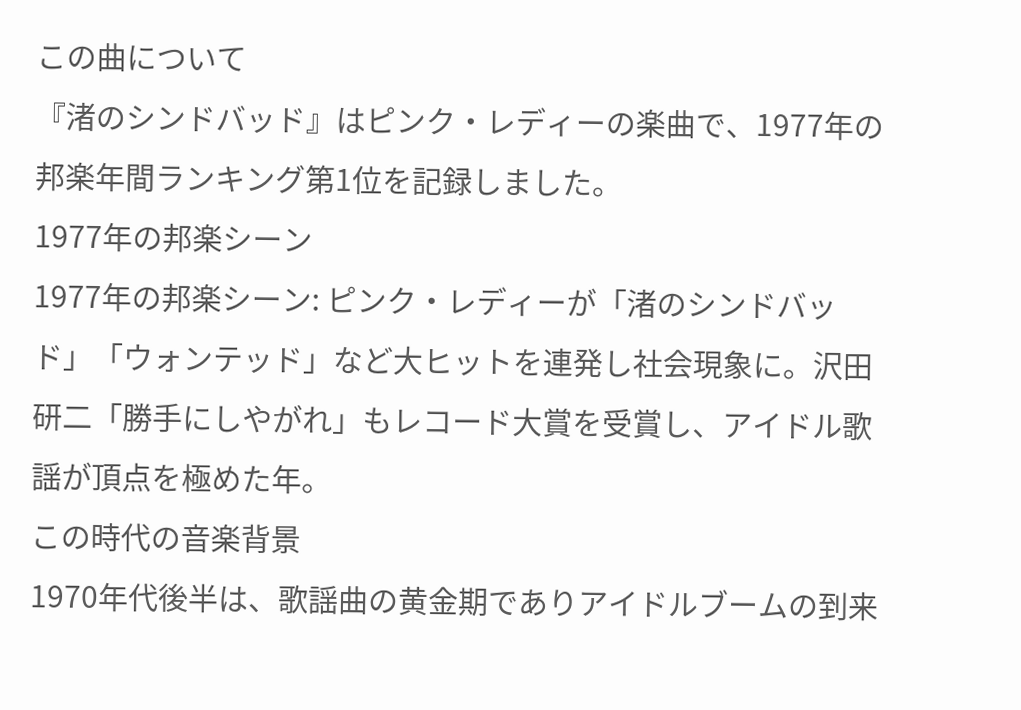この曲について
『渚のシンドバッド』はピンク・レディーの楽曲で、1977年の邦楽年間ランキング第1位を記録しました。
1977年の邦楽シーン
1977年の邦楽シーン: ピンク・レディーが「渚のシンドバッド」「ウォンテッド」など大ヒットを連発し社会現象に。沢田研二「勝手にしやがれ」もレコード大賞を受賞し、アイドル歌謡が頂点を極めた年。
この時代の音楽背景
1970年代後半は、歌謡曲の黄金期でありアイドルブームの到来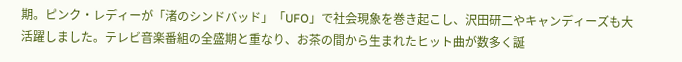期。ピンク・レディーが「渚のシンドバッド」「UFO」で社会現象を巻き起こし、沢田研二やキャンディーズも大活躍しました。テレビ音楽番組の全盛期と重なり、お茶の間から生まれたヒット曲が数多く誕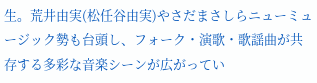生。荒井由実(松任谷由実)やさだまさしらニューミュージック勢も台頭し、フォーク・演歌・歌謡曲が共存する多彩な音楽シーンが広がってい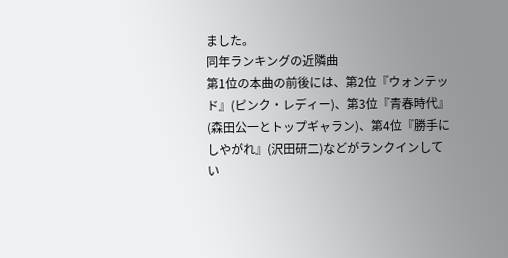ました。
同年ランキングの近隣曲
第1位の本曲の前後には、第2位『ウォンテッド』(ピンク・レディー)、第3位『青春時代』(森田公一とトップギャラン)、第4位『勝手にしやがれ』(沢田研二)などがランクインしてい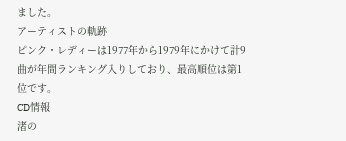ました。
アーティストの軌跡
ピンク・レディーは1977年から1979年にかけて計9曲が年間ランキング入りしており、最高順位は第1位です。
CD情報
渚の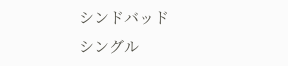シンドバッド
シングル